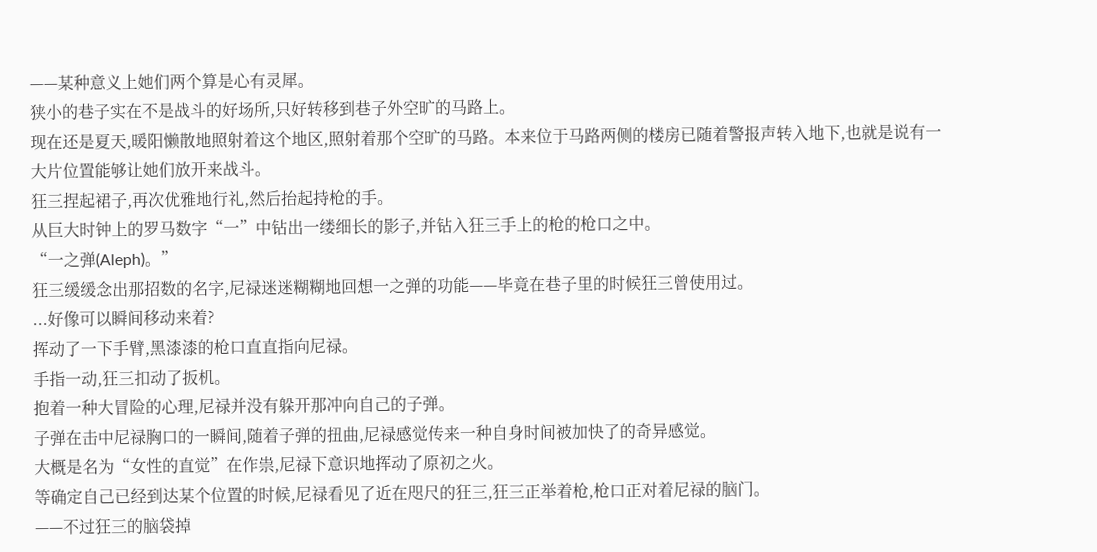——某种意义上她们两个算是心有灵犀。
狭小的巷子实在不是战斗的好场所,只好转移到巷子外空旷的马路上。
现在还是夏天,暖阳懒散地照射着这个地区,照射着那个空旷的马路。本来位于马路两侧的楼房已随着警报声转入地下,也就是说有一大片位置能够让她们放开来战斗。
狂三捏起裙子,再次优雅地行礼,然后抬起持枪的手。
从巨大时钟上的罗马数字“一”中钻出一缕细长的影子,并钻入狂三手上的枪的枪口之中。
“一之弹(Aleph)。”
狂三缓缓念出那招数的名字,尼禄迷迷糊糊地回想一之弹的功能——毕竟在巷子里的时候狂三曾使用过。
...好像可以瞬间移动来着?
挥动了一下手臂,黑漆漆的枪口直直指向尼禄。
手指一动,狂三扣动了扳机。
抱着一种大冒险的心理,尼禄并没有躲开那冲向自己的子弹。
子弹在击中尼禄胸口的一瞬间,随着子弹的扭曲,尼禄感觉传来一种自身时间被加快了的奇异感觉。
大概是名为“女性的直觉”在作祟,尼禄下意识地挥动了原初之火。
等确定自己已经到达某个位置的时候,尼禄看见了近在咫尺的狂三,狂三正举着枪,枪口正对着尼禄的脑门。
——不过狂三的脑袋掉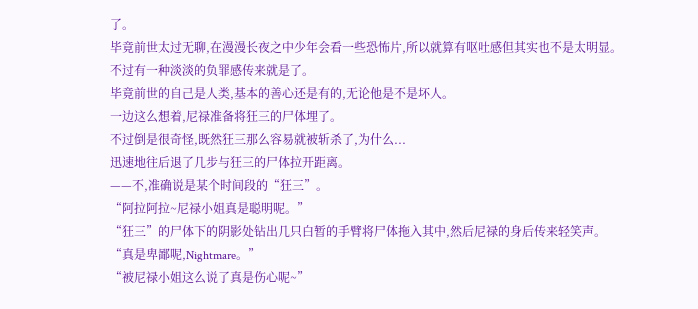了。
毕竟前世太过无聊,在漫漫长夜之中少年会看一些恐怖片,所以就算有呕吐感但其实也不是太明显。
不过有一种淡淡的负罪感传来就是了。
毕竟前世的自己是人类,基本的善心还是有的,无论他是不是坏人。
一边这么想着,尼禄准备将狂三的尸体埋了。
不过倒是很奇怪,既然狂三那么容易就被斩杀了,为什么...
迅速地往后退了几步与狂三的尸体拉开距离。
——不,准确说是某个时间段的“狂三”。
“阿拉阿拉~尼禄小姐真是聪明呢。”
“狂三”的尸体下的阴影处钻出几只白暂的手臂将尸体拖入其中,然后尼禄的身后传来轻笑声。
“真是卑鄙呢,Nightmare。”
“被尼禄小姐这么说了真是伤心呢~”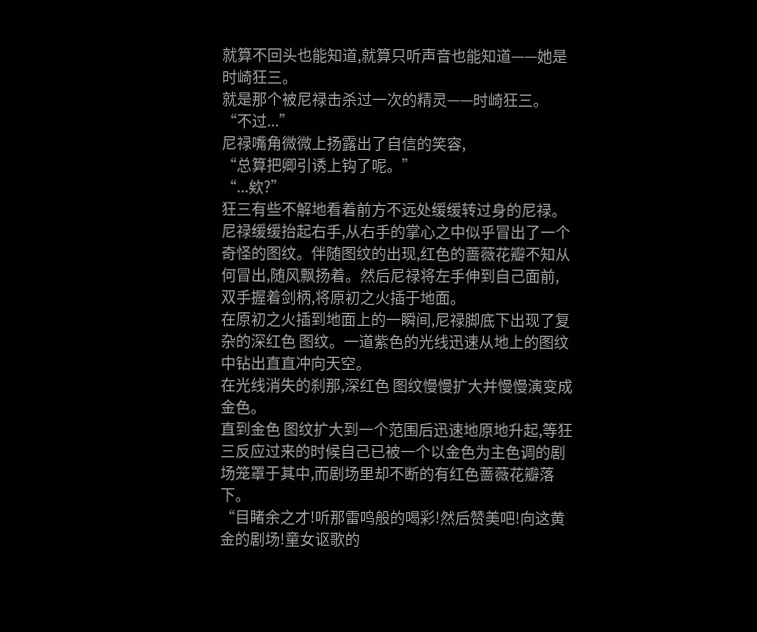就算不回头也能知道,就算只听声音也能知道——她是时崎狂三。
就是那个被尼禄击杀过一次的精灵——时崎狂三。
“不过...”
尼禄嘴角微微上扬露出了自信的笑容,
“总算把卿引诱上钩了呢。”
“...欸?”
狂三有些不解地看着前方不远处缓缓转过身的尼禄。
尼禄缓缓抬起右手,从右手的掌心之中似乎冒出了一个奇怪的图纹。伴随图纹的出现,红色的蔷薇花瓣不知从何冒出,随风飘扬着。然后尼禄将左手伸到自己面前,双手握着剑柄,将原初之火插于地面。
在原初之火插到地面上的一瞬间,尼禄脚底下出现了复杂的深红色 图纹。一道紫色的光线迅速从地上的图纹中钻出直直冲向天空。
在光线消失的刹那,深红色 图纹慢慢扩大并慢慢演变成金色。
直到金色 图纹扩大到一个范围后迅速地原地升起,等狂三反应过来的时候自己已被一个以金色为主色调的剧场笼罩于其中,而剧场里却不断的有红色蔷薇花瓣落下。
“目睹余之才!听那雷鸣般的喝彩!然后赞美吧!向这黄金的剧场!童女讴歌的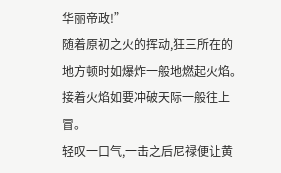华丽帝政!”
随着原初之火的挥动,狂三所在的地方顿时如爆炸一般地燃起火焰。接着火焰如要冲破天际一般往上冒。
轻叹一口气,一击之后尼禄便让黄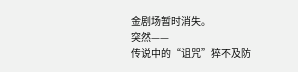金剧场暂时消失。
突然——
传说中的“诅咒”猝不及防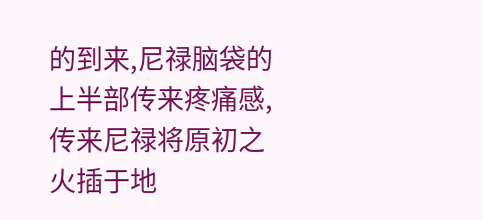的到来,尼禄脑袋的上半部传来疼痛感,传来尼禄将原初之火插于地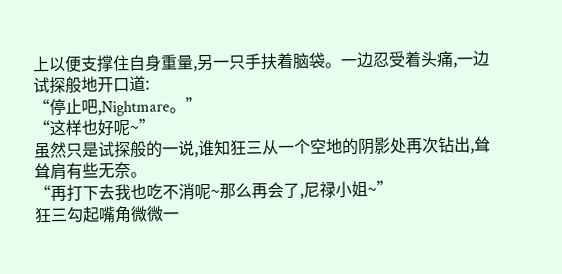上以便支撑住自身重量,另一只手扶着脑袋。一边忍受着头痛,一边试探般地开口道:
“停止吧,Nightmare。”
“这样也好呢~”
虽然只是试探般的一说,谁知狂三从一个空地的阴影处再次钻出,耸耸肩有些无奈。
“再打下去我也吃不消呢~那么再会了,尼禄小姐~”
狂三勾起嘴角微微一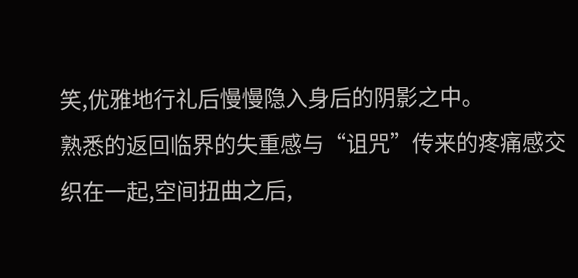笑,优雅地行礼后慢慢隐入身后的阴影之中。
熟悉的返回临界的失重感与“诅咒”传来的疼痛感交织在一起,空间扭曲之后,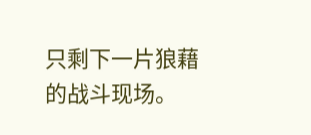只剩下一片狼藉的战斗现场。